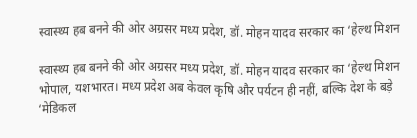स्वास्थ्य हब बनने की ओर अग्रसर मध्य प्रदेश, डॉ. मोहन यादव सरकार का ‘हेल्थ मिशन

स्वास्थ्य हब बनने की ओर अग्रसर मध्य प्रदेश, डॉ. मोहन यादव सरकार का ‘हेल्थ मिशन
भोपाल, यशभारत। मध्य प्रदेश अब केवल कृषि और पर्यटन ही नहीं, बल्कि देश के बड़े ‘मेडिकल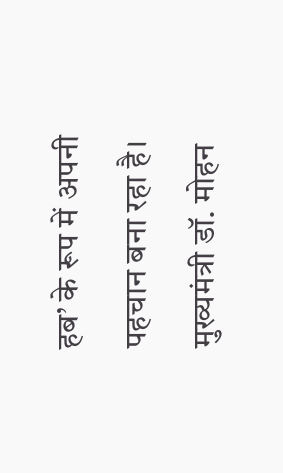हब’ के रूप में अपनी पहचान बना रहा है। मुख्यमंत्री डॉ. मोहन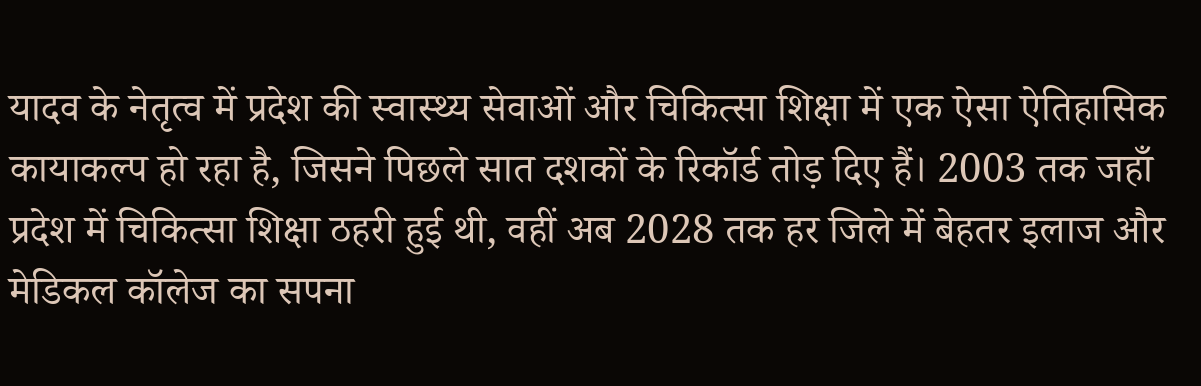यादव के नेतृत्व में प्रदेश की स्वास्थ्य सेवाओं और चिकित्सा शिक्षा में एक ऐसा ऐतिहासिक कायाकल्प हो रहा है, जिसने पिछले सात दशकों के रिकॉर्ड तोड़ दिए हैं। 2003 तक जहाँ प्रदेश में चिकित्सा शिक्षा ठहरी हुई थी, वहीं अब 2028 तक हर जिले में बेहतर इलाज और मेडिकल कॉलेज का सपना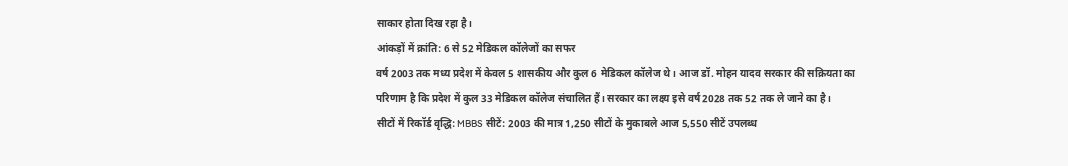साकार होता दिख रहा है।
आंकड़ों में क्रांति: 6 से 52 मेडिकल कॉलेजों का सफर
वर्ष 2003 तक मध्य प्रदेश में केवल 5 शासकीय और कुल 6 मेडिकल कॉलेज थे। आज डॉ. मोहन यादव सरकार की सक्रियता का परिणाम है कि प्रदेश में कुल 33 मेडिकल कॉलेज संचालित हैं। सरकार का लक्ष्य इसे वर्ष 2028 तक 52 तक ले जाने का है।
सीटों में रिकॉर्ड वृद्धि: MBBS सीटें: 2003 की मात्र 1,250 सीटों के मुकाबले आज 5,550 सीटें उपलब्ध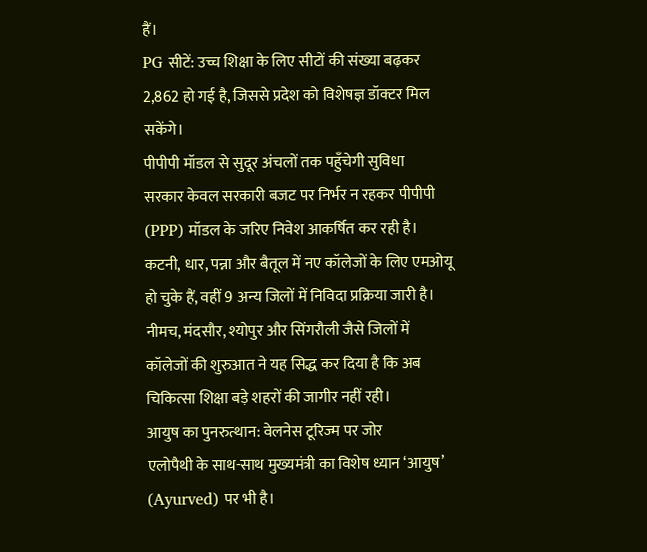हैं।
PG सीटें: उच्च शिक्षा के लिए सीटों की संख्या बढ़कर 2,862 हो गई है, जिससे प्रदेश को विशेषज्ञ डॉक्टर मिल सकेंगे।
पीपीपी मॉडल से सुदूर अंचलों तक पहुँचेगी सुविधा
सरकार केवल सरकारी बजट पर निर्भर न रहकर पीपीपी (PPP) मॉडल के जरिए निवेश आकर्षित कर रही है। कटनी, धार, पन्ना और बैतूल में नए कॉलेजों के लिए एमओयू हो चुके हैं, वहीं 9 अन्य जिलों में निविदा प्रक्रिया जारी है। नीमच, मंदसौर, श्योपुर और सिंगरौली जैसे जिलों में कॉलेजों की शुरुआत ने यह सिद्ध कर दिया है कि अब चिकित्सा शिक्षा बड़े शहरों की जागीर नहीं रही।
आयुष का पुनरुत्थान: वेलनेस टूरिज्म पर जोर
एलोपैथी के साथ-साथ मुख्यमंत्री का विशेष ध्यान ‘आयुष’ (Ayurved) पर भी है।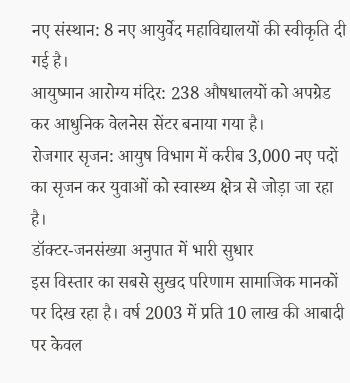नए संस्थान: 8 नए आयुर्वेद महाविद्यालयों की स्वीकृति दी गई है।
आयुष्मान आरोग्य मंदिर: 238 औषधालयों को अपग्रेड कर आधुनिक वेलनेस सेंटर बनाया गया है।
रोजगार सृजन: आयुष विभाग में करीब 3,000 नए पदों का सृजन कर युवाओं को स्वास्थ्य क्षेत्र से जोड़ा जा रहा है।
डॉक्टर-जनसंख्या अनुपात में भारी सुधार
इस विस्तार का सबसे सुखद परिणाम सामाजिक मानकों पर दिख रहा है। वर्ष 2003 में प्रति 10 लाख की आबादी पर केवल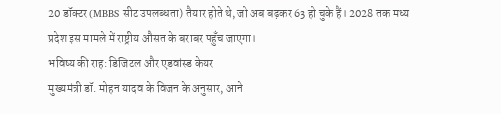20 डॉक्टर (MBBS सीट उपलब्धता) तैयार होते थे, जो अब बढ़कर 63 हो चुके हैं। 2028 तक मध्य प्रदेश इस मामले में राष्ट्रीय औसत के बराबर पहुँच जाएगा।
भविष्य की राह: डिजिटल और एडवांस्ड केयर
मुख्यमंत्री डॉ. मोहन यादव के विजन के अनुसार, आने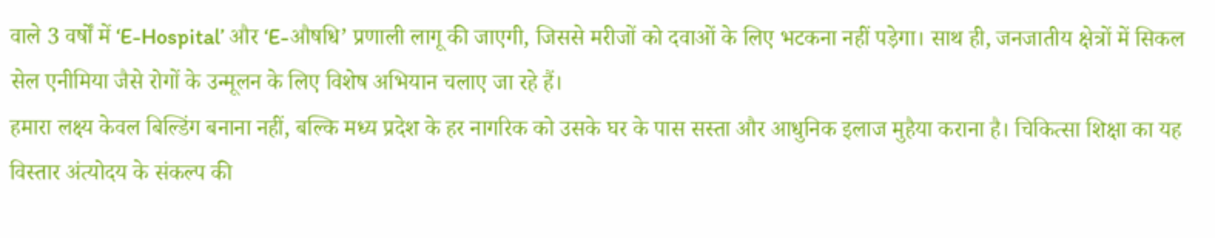वाले 3 वर्षों में ‘E-Hospital’ और ‘E-औषधि’ प्रणाली लागू की जाएगी, जिससे मरीजों को दवाओं के लिए भटकना नहीं पड़ेगा। साथ ही, जनजातीय क्षेत्रों में सिकल सेल एनीमिया जैसे रोगों के उन्मूलन के लिए विशेष अभियान चलाए जा रहे हैं।
हमारा लक्ष्य केवल बिल्डिंग बनाना नहीं, बल्कि मध्य प्रदेश के हर नागरिक को उसके घर के पास सस्ता और आधुनिक इलाज मुहैया कराना है। चिकित्सा शिक्षा का यह विस्तार अंत्योदय के संकल्प की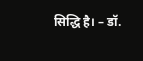सिद्धि है। – डॉ.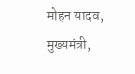मोहन यादव, मुख्यमंत्री,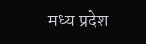मध्य प्रदेश